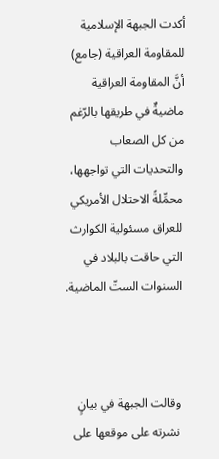أكدت الجبهة الإسلامية للمقاومة العراقية (جامع) أنَّ المقاومة العراقية ماضيةٌ في طريقها بالرّغم من كل الصعاب والتحديات التي تواجهها، محمِّلةً الاحتلال الأمريكي للعراق مسئولية الكوارث التي حاقت بالبلاد في السنوات الستّ الماضية.



وقالت الجبهة في بيانٍ نشرته على موقعها على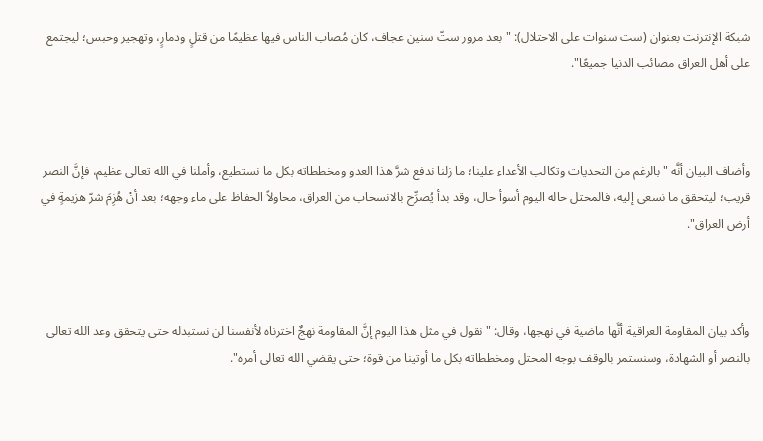شبكة الإنترنت بعنوان (ست سنوات على الاحتلال): "بعد مرور ستّ سنين عجاف، كان مُصاب الناس فيها عظيمًا من قتلٍ ودمارٍ، وتهجير وحبس؛ ليجتمع على أهل العراق مصائب الدنيا جميعًا".



وأضاف البيان أنَّه "بالرغم من التحديات وتكالب الأعداء علينا؛ ما زلنا ندفع شرَّ هذا العدو ومخططاته بكل ما نستطيع، وأملنا في الله تعالى عظيم، فإنَّ النصر قريب؛ ليتحقق ما نسعى إليه، فالمحتل حاله اليوم أسوأ حال، وقد بدأ يُصرِّح بالانسحاب من العراق، محاولاً الحفاظ على ماء وجهه؛ بعد أنْ هُزِمَ شرّ هزيمةٍ في أرض العراق".



وأكد بيان المقاومة العراقية أنَّها ماضية في نهجها، وقال: "نقول في مثل هذا اليوم إنَّ المقاومة نهجٌ اخترناه لأنفسنا لن نستبدله حتى يتحقق وعد الله تعالى بالنصر أو الشهادة، وسنستمر بالوقف بوجه المحتل ومخططاته بكل ما أوتينا من قوة؛ حتى يقضي الله تعالى أمره".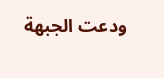ودعت الجبهة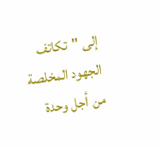إلى "تكاتف الجهود المخلصة من أجل وحدة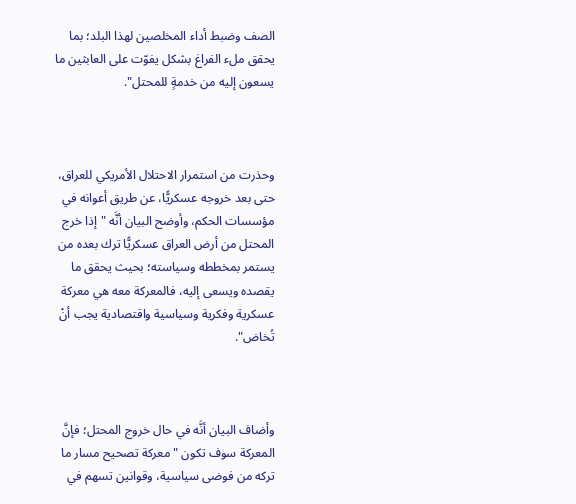الصف وضبط أداء المخلصين لهذا البلد؛ بما يحقق ملء الفراغ بشكل يفوّت على العابثين ما يسعون إليه من خدمةٍ للمحتل".



وحذرت من استمرار الاحتلال الأمريكي للعراق، حتى بعد خروجه عسكريًّا، عن طريق أعوانه في مؤسسات الحكم، وأوضح البيان أنَّه "إذا خرج المحتل من أرض العراق عسكريًّا ترك بعده من يستمر بمخططه وسياسته؛ بحيث يحقق ما يقصده ويسعى إليه، فالمعركة معه هي معركة عسكرية وفكرية وسياسية واقتصادية يجب أنْ تُخاض".



وأضاف البيان أنَّه في حال خروج المحتل؛ فإنَّ المعركة سوف تكون "معركة تصحيح مسار ما تركه من فوضى سياسية، وقوانين تسهم في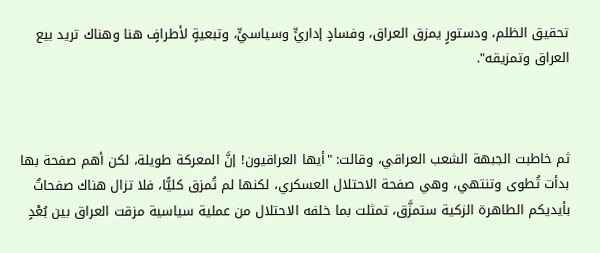تحقيق الظلم، ودستورٍ يمزق العراق، وفسادٍ إداريٍّ وسياسيٍّ، وتبعيةٍ لأطرافٍ هنا وهناك تريد بيع العراق وتمزيقه".



ثم خاطبت الجبهة الشعب العراقي، وقالت: "أيها العراقيون! إنَّ المعركة طويلة، لكن أهم صفحة بها بدأت تُطوى وتنتهي، وهي صفحة الاحتلال العسكري، لكنها لم تُمزق كليًّا، فلا تزال هناك صفحاتٌ بأيديكم الطاهرة الزكية ستمزَّق، تمثلت بما خلفه الاحتلال من عملية سياسية مزقت العراق بين بُعْدٍ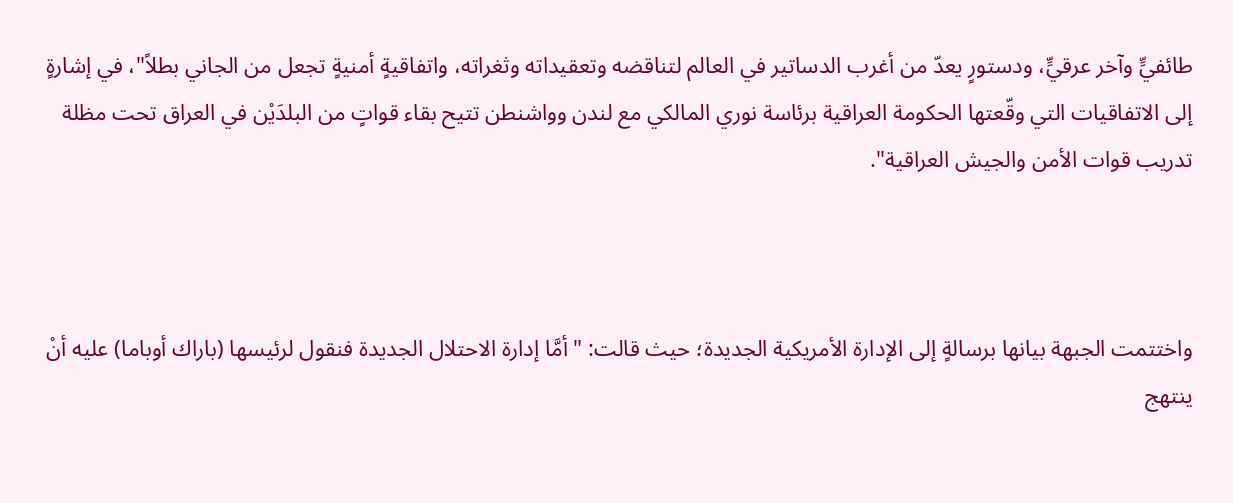طائفيٍّ وآخر عرقيٍّ، ودستورٍ يعدّ من أغرب الدساتير في العالم لتناقضه وتعقيداته وثغراته، واتفاقيةٍ أمنيةٍ تجعل من الجاني بطلاً"، في إشارةٍ إلى الاتفاقيات التي وقّعتها الحكومة العراقية برئاسة نوري المالكي مع لندن وواشنطن تتيح بقاء قواتٍ من البلدَيْن في العراق تحت مظلة تدريب قوات الأمن والجيش العراقية".



واختتمت الجبهة بيانها برسالةٍ إلى الإدارة الأمريكية الجديدة؛ حيث قالت: "أمَّا إدارة الاحتلال الجديدة فنقول لرئيسها (باراك أوباما) عليه أنْ ينتهج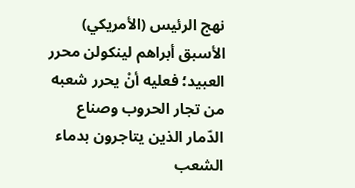نهج الرئيس (الأمريكي) الأسبق أبراهم لينكولن محرر العبيد؛ فعليه أنْ يحرر شعبه من تجار الحروب وصناع الدّمار الذين يتاجرون بدماء الشعب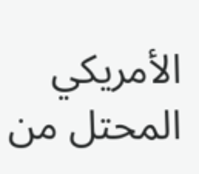الأمريكي المحتل من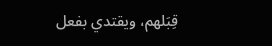قِبَلهم، ويقتدي بفعل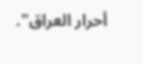أحرار العراق".